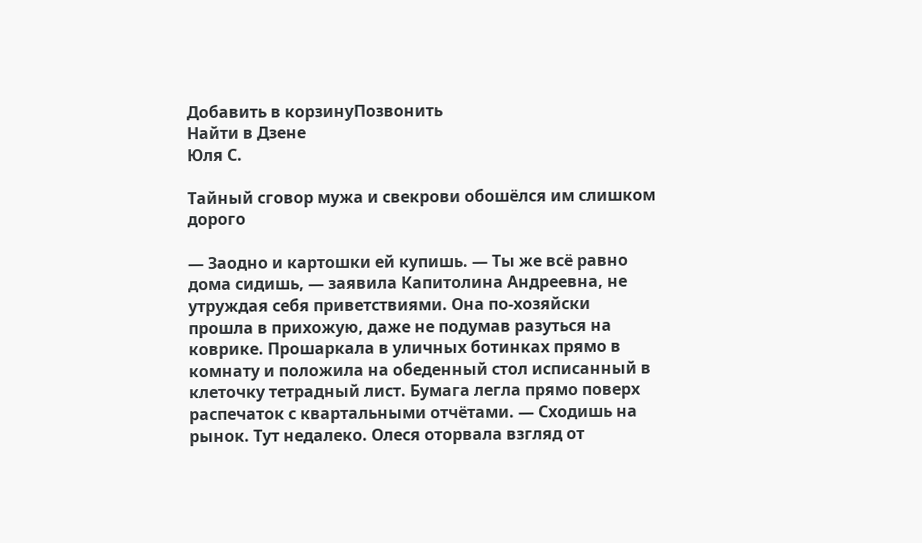Добавить в корзинуПозвонить
Найти в Дзене
Юля С.

Тайный сговор мужа и свекрови обошёлся им слишком дорого

— Заодно и картошки ей купишь. — Ты же всё равно дома сидишь, — заявила Капитолина Андреевна, не утруждая себя приветствиями. Она по-хозяйски прошла в прихожую, даже не подумав разуться на коврике. Прошаркала в уличных ботинках прямо в комнату и положила на обеденный стол исписанный в клеточку тетрадный лист. Бумага легла прямо поверх распечаток с квартальными отчётами. — Сходишь на рынок. Тут недалеко. Олеся оторвала взгляд от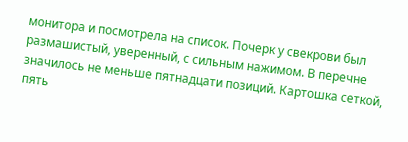монитора и посмотрела на список. Почерк у свекрови был размашистый, уверенный, с сильным нажимом. В перечне значилось не меньше пятнадцати позиций. Картошка сеткой, пять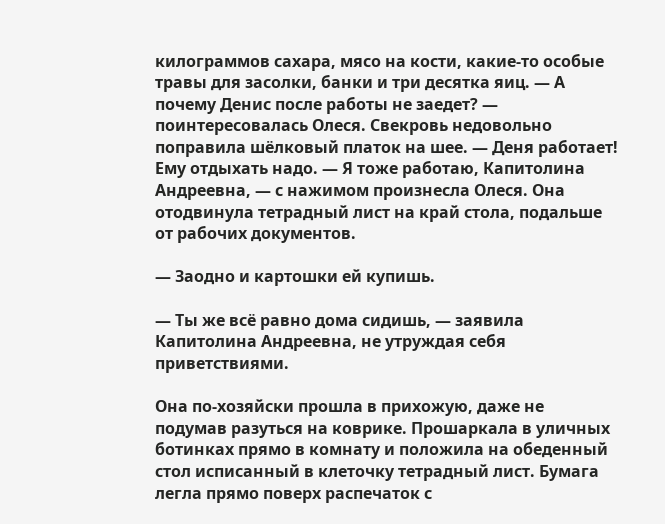килограммов сахара, мясо на кости, какие-то особые травы для засолки, банки и три десятка яиц. — А почему Денис после работы не заедет? — поинтересовалась Олеся. Свекровь недовольно поправила шёлковый платок на шее. — Деня работает! Ему отдыхать надо. — Я тоже работаю, Капитолина Андреевна, — с нажимом произнесла Олеся. Она отодвинула тетрадный лист на край стола, подальше от рабочих документов.

— Заодно и картошки ей купишь.

— Ты же всё равно дома сидишь, — заявила Капитолина Андреевна, не утруждая себя приветствиями.

Она по-хозяйски прошла в прихожую, даже не подумав разуться на коврике. Прошаркала в уличных ботинках прямо в комнату и положила на обеденный стол исписанный в клеточку тетрадный лист. Бумага легла прямо поверх распечаток с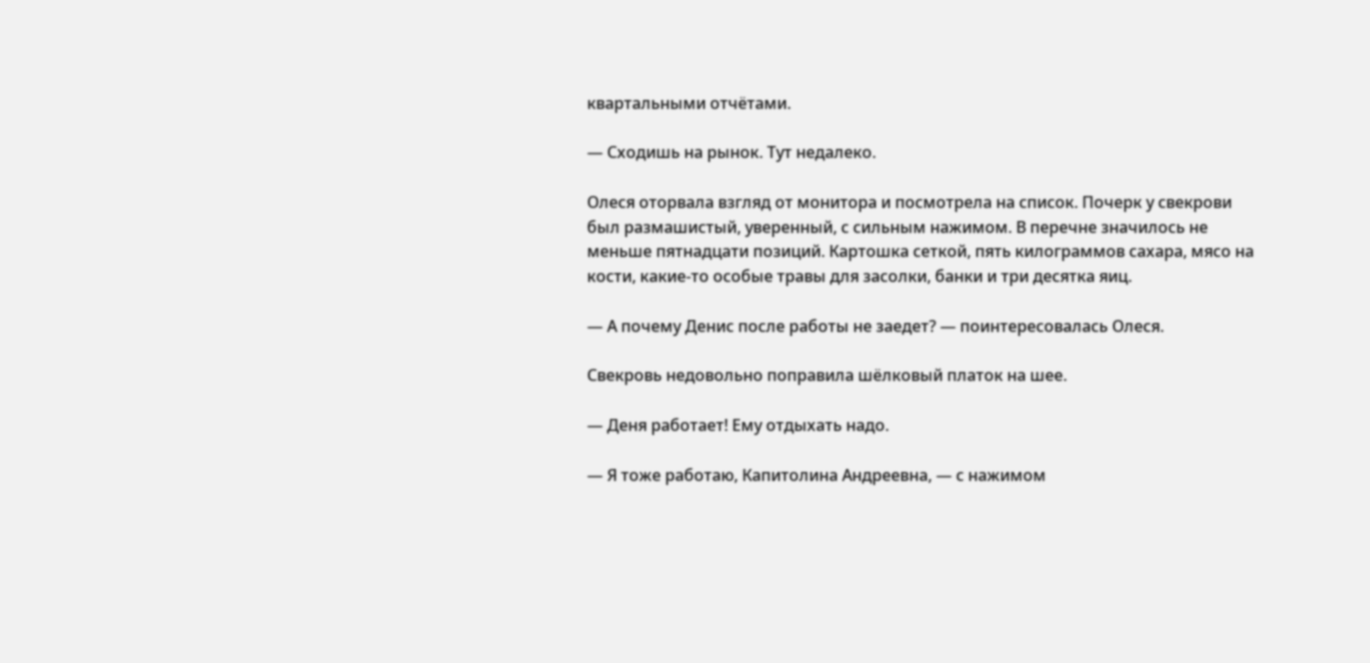квартальными отчётами.

— Сходишь на рынок. Тут недалеко.

Олеся оторвала взгляд от монитора и посмотрела на список. Почерк у свекрови был размашистый, уверенный, с сильным нажимом. В перечне значилось не меньше пятнадцати позиций. Картошка сеткой, пять килограммов сахара, мясо на кости, какие-то особые травы для засолки, банки и три десятка яиц.

— А почему Денис после работы не заедет? — поинтересовалась Олеся.

Свекровь недовольно поправила шёлковый платок на шее.

— Деня работает! Ему отдыхать надо.

— Я тоже работаю, Капитолина Андреевна, — с нажимом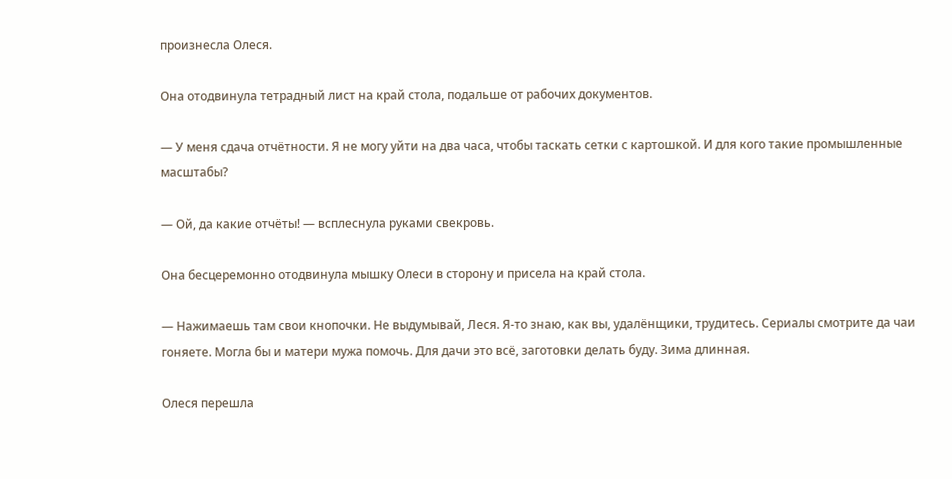произнесла Олеся.

Она отодвинула тетрадный лист на край стола, подальше от рабочих документов.

— У меня сдача отчётности. Я не могу уйти на два часа, чтобы таскать сетки с картошкой. И для кого такие промышленные масштабы?

— Ой, да какие отчёты! — всплеснула руками свекровь.

Она бесцеремонно отодвинула мышку Олеси в сторону и присела на край стола.

— Нажимаешь там свои кнопочки. Не выдумывай, Леся. Я-то знаю, как вы, удалёнщики, трудитесь. Сериалы смотрите да чаи гоняете. Могла бы и матери мужа помочь. Для дачи это всё, заготовки делать буду. Зима длинная.

Олеся перешла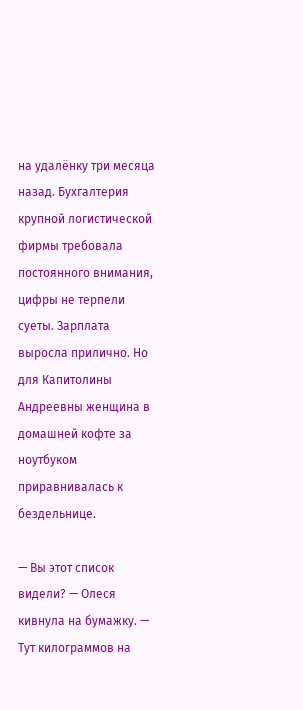на удалёнку три месяца назад. Бухгалтерия крупной логистической фирмы требовала постоянного внимания, цифры не терпели суеты. Зарплата выросла прилично. Но для Капитолины Андреевны женщина в домашней кофте за ноутбуком приравнивалась к бездельнице.

— Вы этот список видели? — Олеся кивнула на бумажку. — Тут килограммов на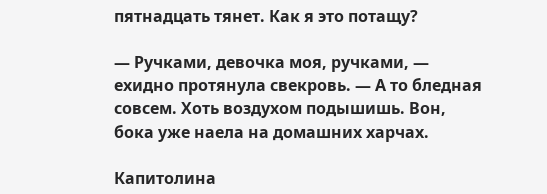пятнадцать тянет. Как я это потащу?

— Ручками, девочка моя, ручками, — ехидно протянула свекровь. — А то бледная совсем. Хоть воздухом подышишь. Вон, бока уже наела на домашних харчах.

Капитолина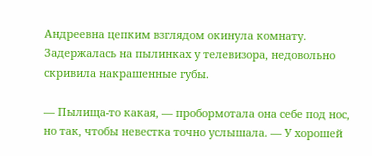Андреевна цепким взглядом окинула комнату. Задержалась на пылинках у телевизора, недовольно скривила накрашенные губы.

— Пылища-то какая, — пробормотала она себе под нос, но так, чтобы невестка точно услышала. — У хорошей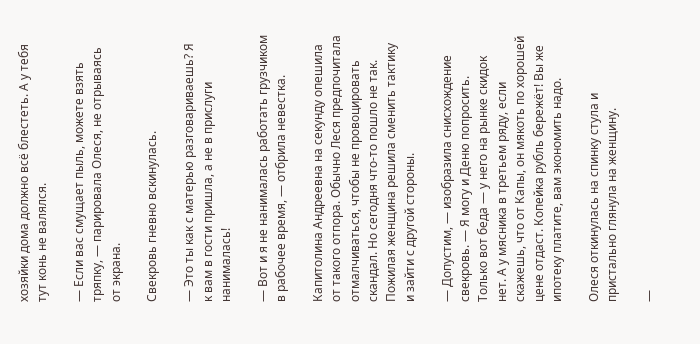хозяйки дома должно всё блестеть. А у тебя тут конь не валялся.

— Если вас смущает пыль, можете взять тряпку, — парировала Олеся, не отрываясь от экрана.

Свекровь гневно вскинулась.

— Это ты как с матерью разговариваешь? Я к вам в гости пришла, а не в прислуги нанималась!

— Вот и я не нанималась работать грузчиком в рабочее время, — отбрила невестка.

Капитолина Андреевна на секунду опешила от такого отпора. Обычно Леся предпочитала отмалчиваться, чтобы не провоцировать скандал. Но сегодня что-то пошло не так. Пожилая женщина решила сменить тактику и зайти с другой стороны.

— Допустим, — изобразила снисхождение свекровь. — Я могу и Деню попросить. Только вот беда — у него на рынке скидок нет. А у мясника в третьем ряду, если скажешь, что от Капы, он мякоть по хорошей цене отдаст. Копейка рубль бережёт! Вы же ипотеку платите, вам экономить надо.

Олеся откинулась на спинку стула и пристально глянула на женщину.

—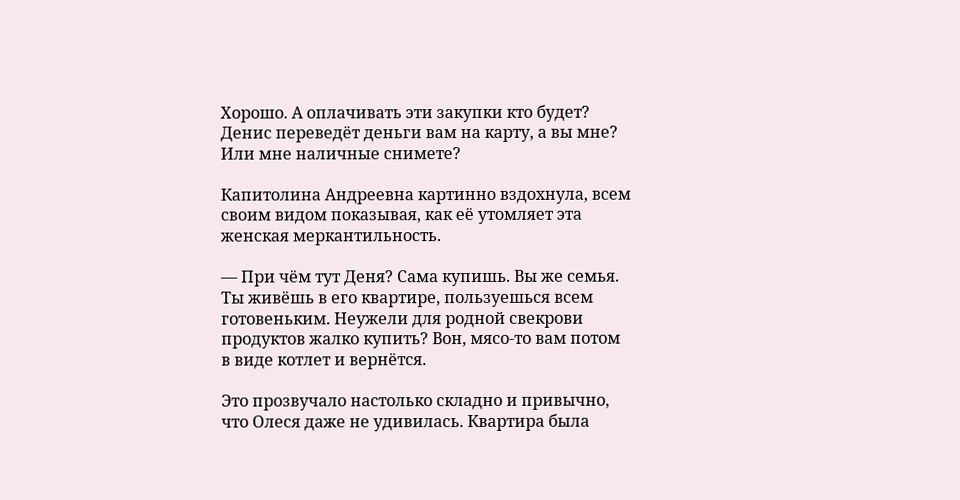Хорошо. А оплачивать эти закупки кто будет? Денис переведёт деньги вам на карту, а вы мне? Или мне наличные снимете?

Капитолина Андреевна картинно вздохнула, всем своим видом показывая, как её утомляет эта женская меркантильность.

— При чём тут Деня? Сама купишь. Вы же семья. Ты живёшь в его квартире, пользуешься всем готовеньким. Неужели для родной свекрови продуктов жалко купить? Вон, мясо-то вам потом в виде котлет и вернётся.

Это прозвучало настолько складно и привычно, что Олеся даже не удивилась. Квартира была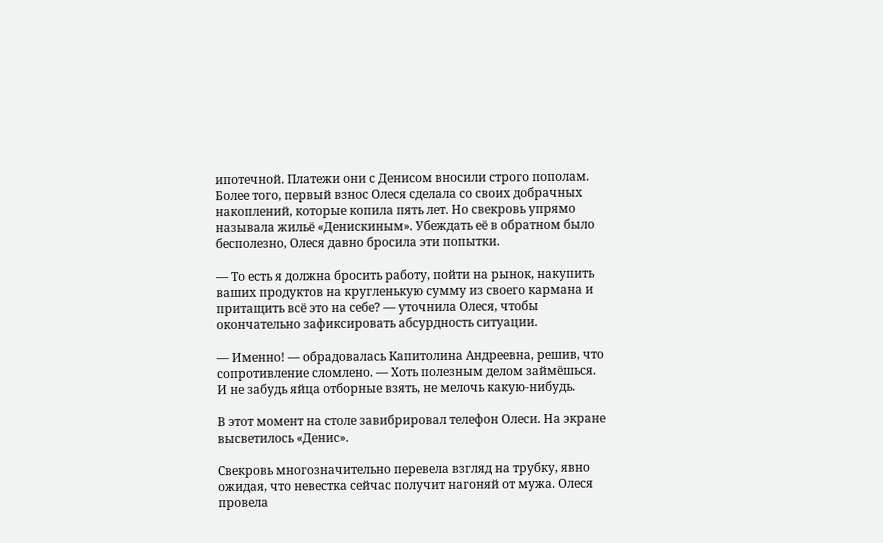ипотечной. Платежи они с Денисом вносили строго пополам. Более того, первый взнос Олеся сделала со своих добрачных накоплений, которые копила пять лет. Но свекровь упрямо называла жильё «Денискиным». Убеждать её в обратном было бесполезно, Олеся давно бросила эти попытки.

— То есть я должна бросить работу, пойти на рынок, накупить ваших продуктов на кругленькую сумму из своего кармана и притащить всё это на себе? — уточнила Олеся, чтобы окончательно зафиксировать абсурдность ситуации.

— Именно! — обрадовалась Капитолина Андреевна, решив, что сопротивление сломлено. — Хоть полезным делом займёшься. И не забудь яйца отборные взять, не мелочь какую-нибудь.

В этот момент на столе завибрировал телефон Олеси. На экране высветилось «Денис».

Свекровь многозначительно перевела взгляд на трубку, явно ожидая, что невестка сейчас получит нагоняй от мужа. Олеся провела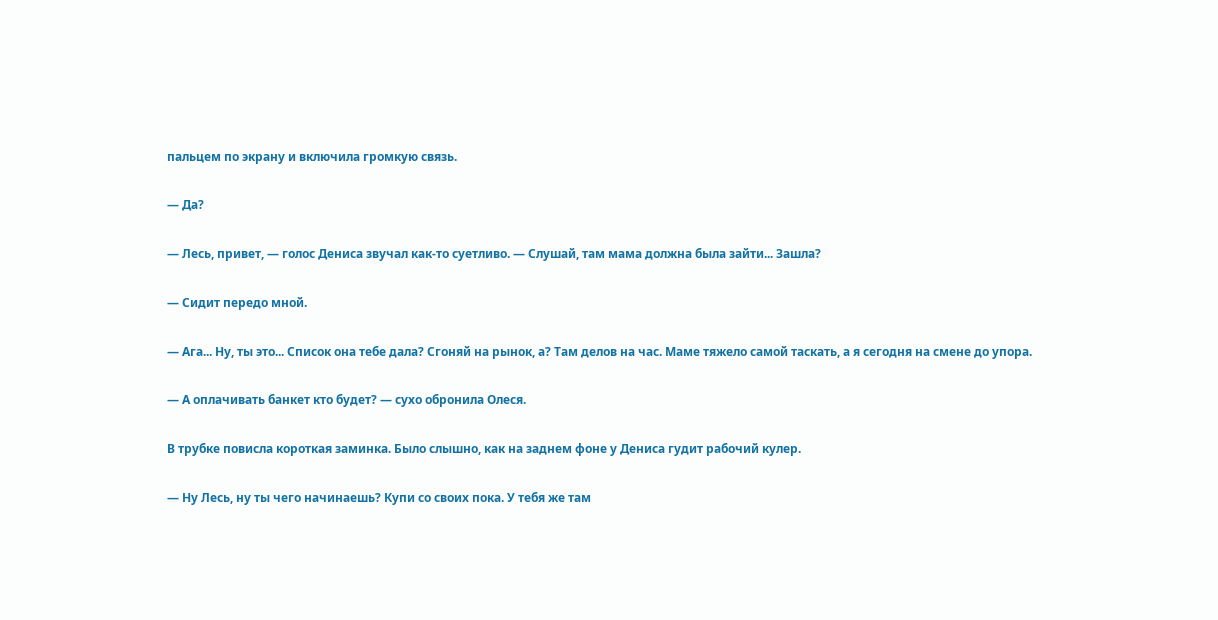пальцем по экрану и включила громкую связь.

— Да?

— Лесь, привет, — голос Дениса звучал как-то суетливо. — Слушай, там мама должна была зайти... Зашла?

— Сидит передо мной.

— Ага... Ну, ты это... Список она тебе дала? Сгоняй на рынок, а? Там делов на час. Маме тяжело самой таскать, а я сегодня на смене до упора.

— А оплачивать банкет кто будет? — сухо обронила Олеся.

В трубке повисла короткая заминка. Было слышно, как на заднем фоне у Дениса гудит рабочий кулер.

— Ну Лесь, ну ты чего начинаешь? Купи со своих пока. У тебя же там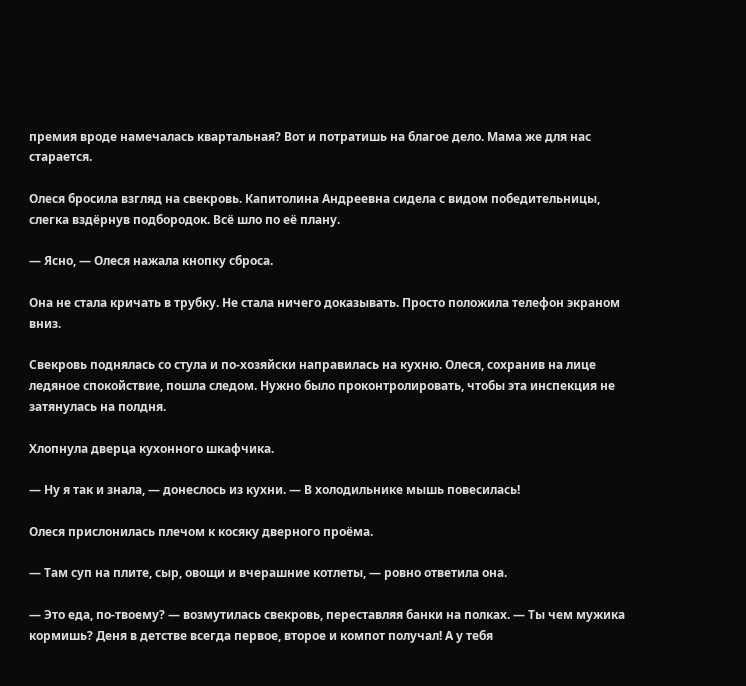премия вроде намечалась квартальная? Вот и потратишь на благое дело. Мама же для нас старается.

Олеся бросила взгляд на свекровь. Капитолина Андреевна сидела с видом победительницы, слегка вздёрнув подбородок. Всё шло по её плану.

— Ясно, — Олеся нажала кнопку сброса.

Она не стала кричать в трубку. Не стала ничего доказывать. Просто положила телефон экраном вниз.

Свекровь поднялась со стула и по-хозяйски направилась на кухню. Олеся, сохранив на лице ледяное спокойствие, пошла следом. Нужно было проконтролировать, чтобы эта инспекция не затянулась на полдня.

Хлопнула дверца кухонного шкафчика.

— Ну я так и знала, — донеслось из кухни. — В холодильнике мышь повесилась!

Олеся прислонилась плечом к косяку дверного проёма.

— Там суп на плите, сыр, овощи и вчерашние котлеты, — ровно ответила она.

— Это еда, по-твоему? — возмутилась свекровь, переставляя банки на полках. — Ты чем мужика кормишь? Деня в детстве всегда первое, второе и компот получал! А у тебя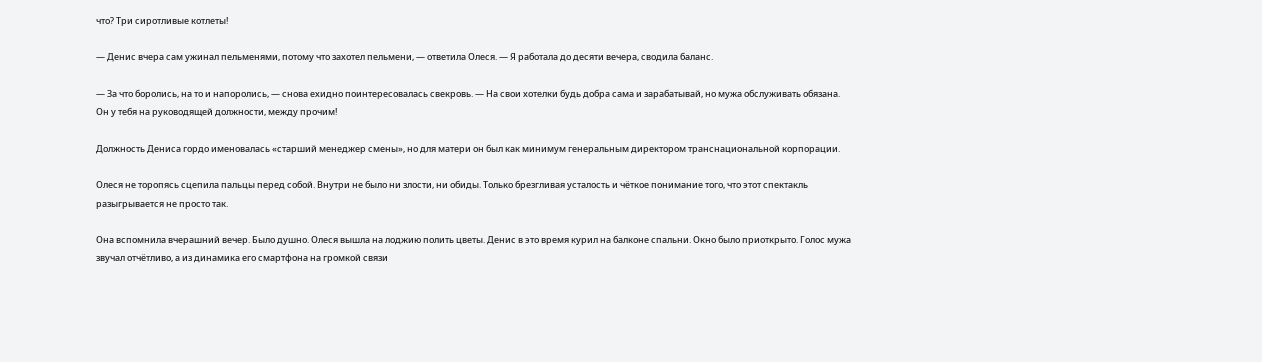что? Три сиротливые котлеты!

— Денис вчера сам ужинал пельменями, потому что захотел пельмени, — ответила Олеся. — Я работала до десяти вечера, сводила баланс.

— За что боролись, на то и напоролись, — снова ехидно поинтересовалась свекровь. — На свои хотелки будь добра сама и зарабатывай, но мужа обслуживать обязана. Он у тебя на руководящей должности, между прочим!

Должность Дениса гордо именовалась «старший менеджер смены», но для матери он был как минимум генеральным директором транснациональной корпорации.

Олеся не торопясь сцепила пальцы перед собой. Внутри не было ни злости, ни обиды. Только брезгливая усталость и чёткое понимание того, что этот спектакль разыгрывается не просто так.

Она вспомнила вчерашний вечер. Было душно. Олеся вышла на лоджию полить цветы. Денис в это время курил на балконе спальни. Окно было приоткрыто. Голос мужа звучал отчётливо, а из динамика его смартфона на громкой связи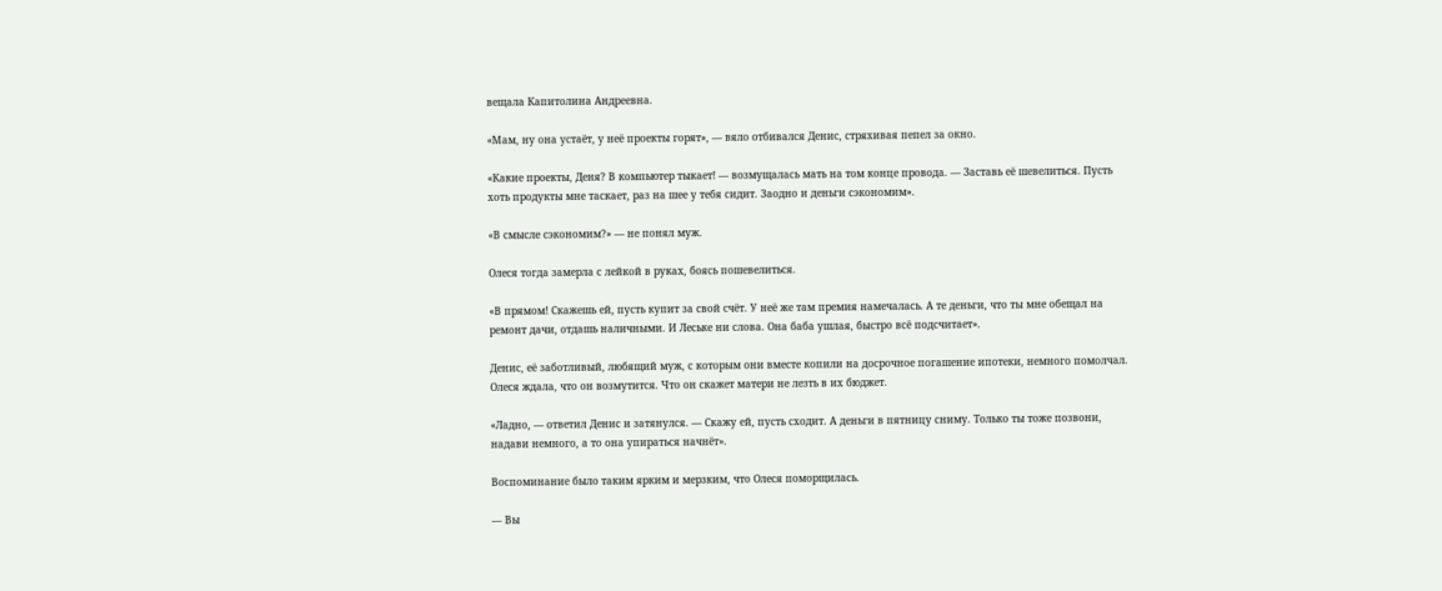вещала Капитолина Андреевна.

«Мам, ну она устаёт, у неё проекты горят», — вяло отбивался Денис, стряхивая пепел за окно.

«Какие проекты, Деня? В компьютер тыкает! — возмущалась мать на том конце провода. — Заставь её шевелиться. Пусть хоть продукты мне таскает, раз на шее у тебя сидит. Заодно и деньги сэкономим».

«В смысле сэкономим?» — не понял муж.

Олеся тогда замерла с лейкой в руках, боясь пошевелиться.

«В прямом! Скажешь ей, пусть купит за свой счёт. У неё же там премия намечалась. А те деньги, что ты мне обещал на ремонт дачи, отдашь наличными. И Леське ни слова. Она баба ушлая, быстро всё подсчитает».

Денис, её заботливый, любящий муж, с которым они вместе копили на досрочное погашение ипотеки, немного помолчал. Олеся ждала, что он возмутится. Что он скажет матери не лезть в их бюджет.

«Ладно, — ответил Денис и затянулся. — Скажу ей, пусть сходит. А деньги в пятницу сниму. Только ты тоже позвони, надави немного, а то она упираться начнёт».

Воспоминание было таким ярким и мерзким, что Олеся поморщилась.

— Вы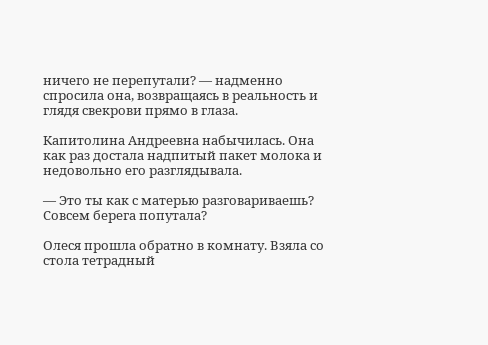ничего не перепутали? — надменно спросила она, возвращаясь в реальность и глядя свекрови прямо в глаза.

Капитолина Андреевна набычилась. Она как раз достала надпитый пакет молока и недовольно его разглядывала.

— Это ты как с матерью разговариваешь? Совсем берега попутала?

Олеся прошла обратно в комнату. Взяла со стола тетрадный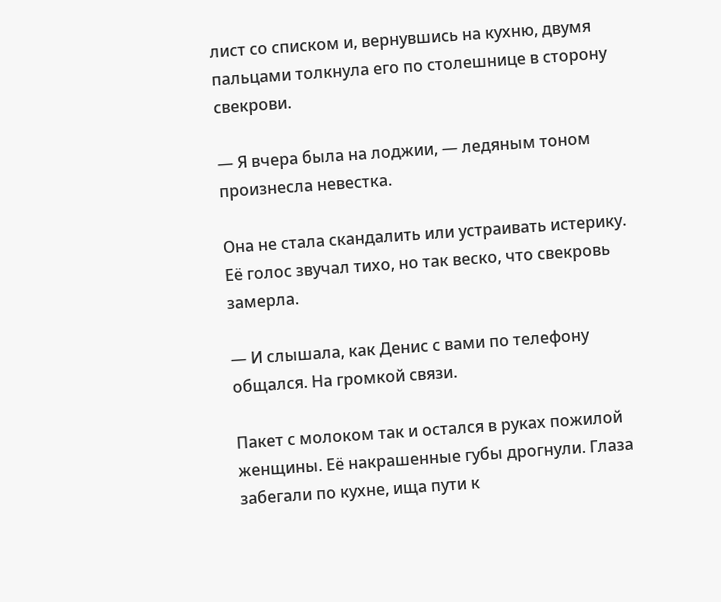лист со списком и, вернувшись на кухню, двумя пальцами толкнула его по столешнице в сторону свекрови.

— Я вчера была на лоджии, — ледяным тоном произнесла невестка.

Она не стала скандалить или устраивать истерику. Её голос звучал тихо, но так веско, что свекровь замерла.

— И слышала, как Денис с вами по телефону общался. На громкой связи.

Пакет с молоком так и остался в руках пожилой женщины. Её накрашенные губы дрогнули. Глаза забегали по кухне, ища пути к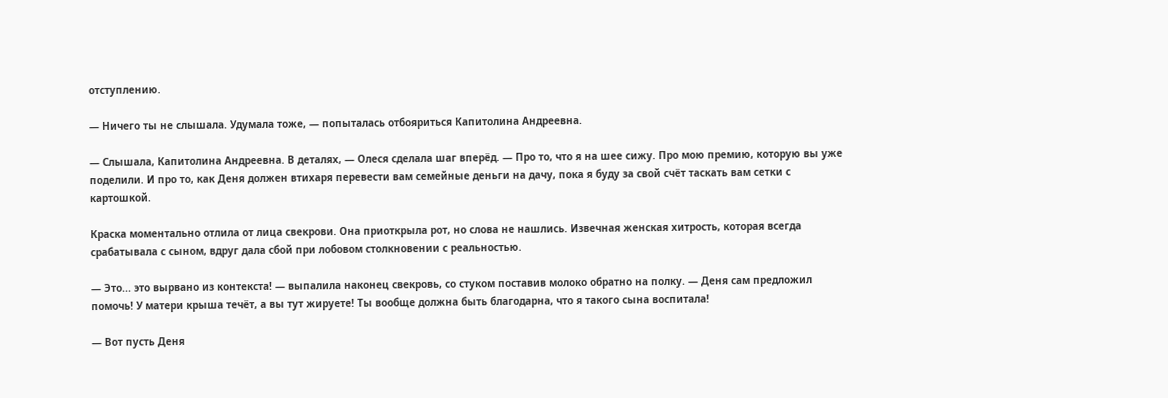отступлению.

— Ничего ты не слышала. Удумала тоже, — попыталась отбояриться Капитолина Андреевна.

— Слышала, Капитолина Андреевна. В деталях, — Олеся сделала шаг вперёд. — Про то, что я на шее сижу. Про мою премию, которую вы уже поделили. И про то, как Деня должен втихаря перевести вам семейные деньги на дачу, пока я буду за свой счёт таскать вам сетки с картошкой.

Краска моментально отлила от лица свекрови. Она приоткрыла рот, но слова не нашлись. Извечная женская хитрость, которая всегда срабатывала с сыном, вдруг дала сбой при лобовом столкновении с реальностью.

— Это... это вырвано из контекста! — выпалила наконец свекровь, со стуком поставив молоко обратно на полку. — Деня сам предложил помочь! У матери крыша течёт, а вы тут жируете! Ты вообще должна быть благодарна, что я такого сына воспитала!

— Вот пусть Деня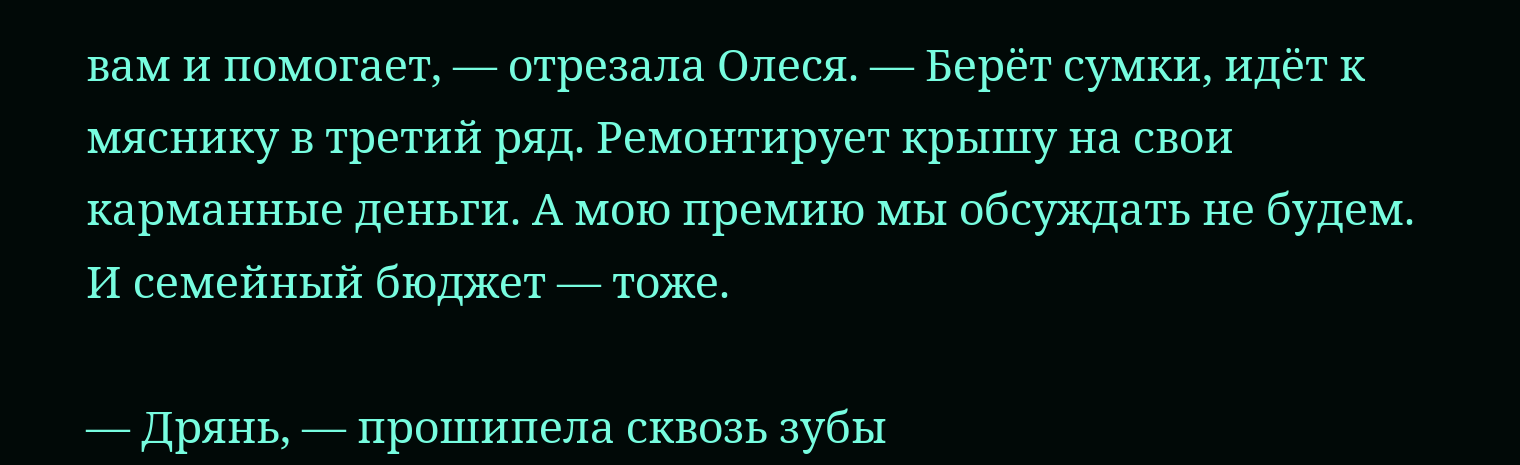вам и помогает, — отрезала Олеся. — Берёт сумки, идёт к мяснику в третий ряд. Ремонтирует крышу на свои карманные деньги. А мою премию мы обсуждать не будем. И семейный бюджет — тоже.

— Дрянь, — прошипела сквозь зубы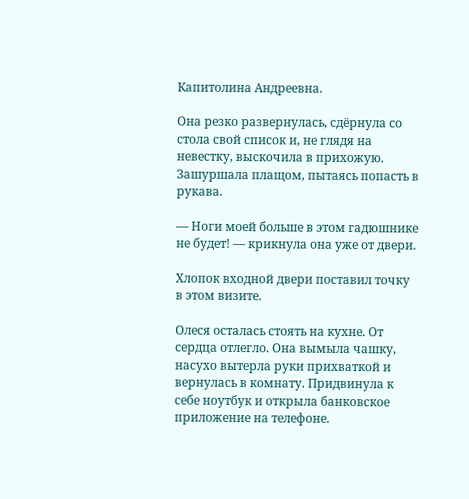Капитолина Андреевна.

Она резко развернулась, сдёрнула со стола свой список и, не глядя на невестку, выскочила в прихожую. Зашуршала плащом, пытаясь попасть в рукава.

— Ноги моей больше в этом гадюшнике не будет! — крикнула она уже от двери.

Хлопок входной двери поставил точку в этом визите.

Олеся осталась стоять на кухне. От сердца отлегло. Она вымыла чашку, насухо вытерла руки прихваткой и вернулась в комнату. Придвинула к себе ноутбук и открыла банковское приложение на телефоне.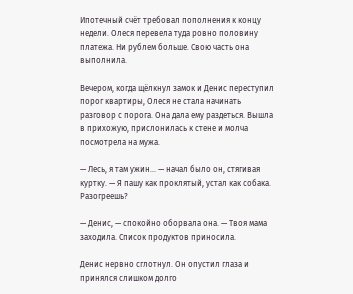Ипотечный счёт требовал пополнения к концу недели. Олеся перевела туда ровно половину платежа. Ни рублем больше. Свою часть она выполнила.

Вечером, когда щёлкнул замок и Денис переступил порог квартиры, Олеся не стала начинать разговор с порога. Она дала ему раздеться. Вышла в прихожую, прислонилась к стене и молча посмотрела на мужа.

— Лесь, я там ужин... — начал было он, стягивая куртку. — Я пашу как проклятый, устал как собака. Разогреешь?

— Денис, — спокойно оборвала она. — Твоя мама заходила. Список продуктов приносила.

Денис нервно сглотнул. Он опустил глаза и принялся слишком долго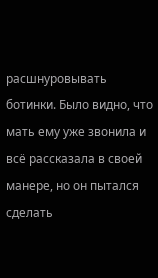расшнуровывать ботинки. Было видно, что мать ему уже звонила и всё рассказала в своей манере, но он пытался сделать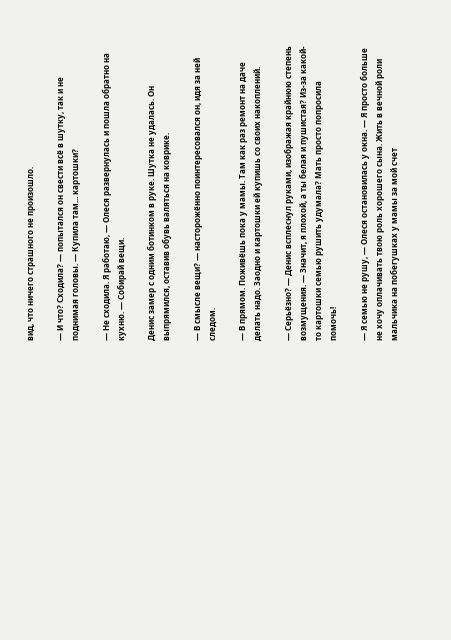вид, что ничего страшного не произошло.

— И что? Сходила? — попытался он свести всё в шутку, так и не поднимая головы. — Купила там... картошки?

— Не сходила. Я работаю, — Олеся развернулась и пошла обратно на кухню. — Собирай вещи.

Денис замер с одним ботинком в руке. Шутка не удалась. Он выпрямился, оставив обувь валяться на коврике.

— В смысле вещи? — насторожённо поинтересовался он, идя за ней следом.

— В прямом. Поживёшь пока у мамы. Там как раз ремонт на даче делать надо. Заодно и картошки ей купишь со своих накоплений.

— Серьёзно? — Денис всплеснул руками, изображая крайнюю степень возмущения. — Значит, я плохой, а ты белая и пушистая? Из-за какой-то картошки семью рушить удумала? Мать просто попросила помочь!

— Я семью не рушу, — Олеся остановилась у окна. — Я просто больше не хочу оплачивать твою роль хорошего сына. Жить в вечной роли мальчика на побегушках у мамы за мой счет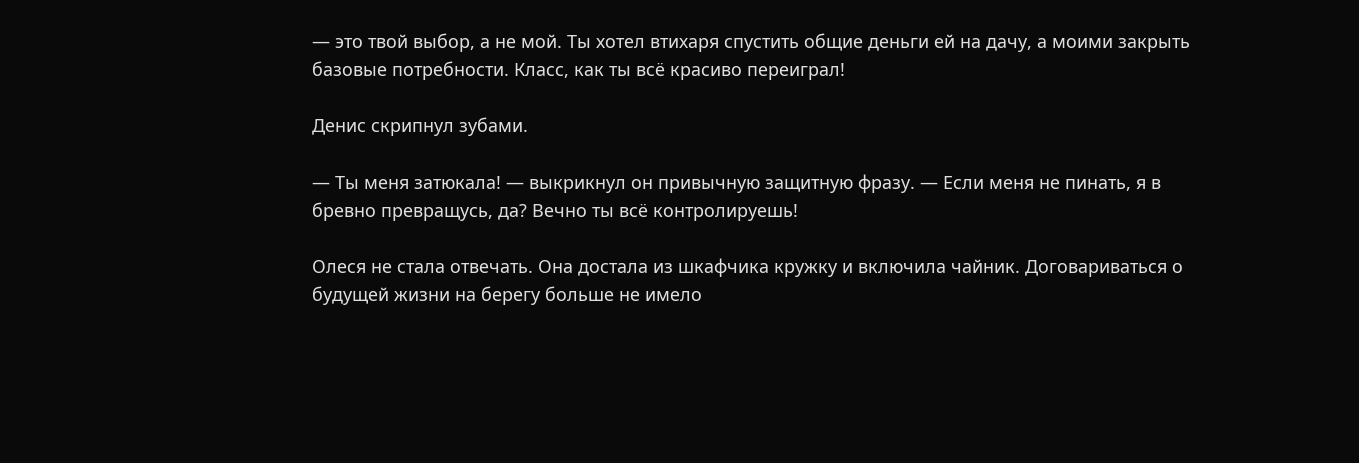— это твой выбор, а не мой. Ты хотел втихаря спустить общие деньги ей на дачу, а моими закрыть базовые потребности. Класс, как ты всё красиво переиграл!

Денис скрипнул зубами.

— Ты меня затюкала! — выкрикнул он привычную защитную фразу. — Если меня не пинать, я в бревно превращусь, да? Вечно ты всё контролируешь!

Олеся не стала отвечать. Она достала из шкафчика кружку и включила чайник. Договариваться о будущей жизни на берегу больше не имело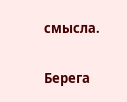смысла.

Берега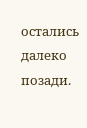остались далеко позади.